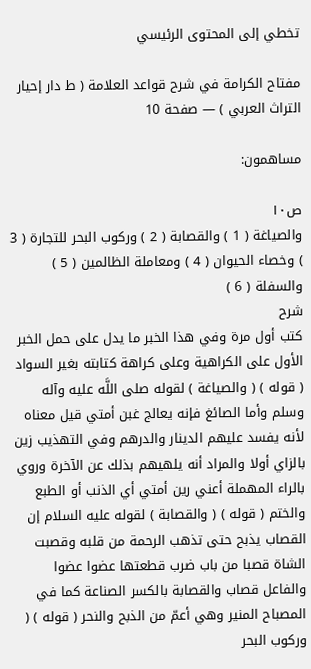تخطي إلى المحتوى الرئيسي

مفتاح الكرامة في شرح قواعد العلامة ( ط دار إحيار التراث العربي ) — صفحة 10

مساهمون:

ص١٠
والصياغة ( 1 ) والقصابة ( 2 ) وركوب البحر للتجارة ( 3 ) وخصاء الحيوان ( 4 ) ومعاملة الظالمين ( 5 ) والسفلة ( 6 )
شرح
كتب أول مرة وفي هذا الخبر ما يدل على حمل الخبر الأول على الكراهية وعلى كراهة كتابته بغير السواد ( قوله ) ( والصياغة ) لقوله صلى اللَّه عليه وآله وسلم وأما الصائغ فإنه يعالج غبن أمتي قيل معناه لأنه يفسد عليهم الدينار والدرهم وفي التهذيب زين بالزاي أولا والمراد أنه يلهيهم بذلك عن الآخرة وروي بالراء المهملة أعني رين أمتي أي الذنب أو الطبع والختم ( قوله ) ( والقصابة ) لقوله عليه السلام إن القصاب يذبح حتى تذهب الرحمة من قلبه وقصبت الشاة قصبا من باب ضرب قطعتها عضوا عضوا والفاعل قصاب والقصابة بالكسر الصناعة كما في المصباح المنير وهي أعمّ من الذبح والنحر ( قوله ) ( وركوب البحر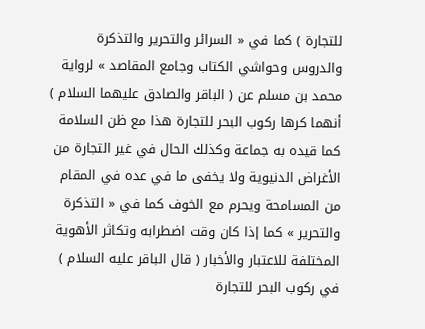للتجارة ) كما في « السرائر والتحرير والتذكرة والدروس وحواشي الكتاب وجامع المقاصد » لرواية محمد بن مسلم عن ( الباقر والصادق عليهما السلام ) أنهما كرها ركوب البحر للتجارة هذا مع ظن السلامة كما قيده به جماعة وكذلك الحال في غير التجارة من الأغراض الدنيوية ولا يخفى ما في عده في المقام من المسامحة ويحرم مع الخوف كما في « التذكرة والتحرير » كما إذا كان وقت اضطرابه وتكاثر الأهوية المختلفة للاعتبار والأخبار ( قال الباقر عليه السلام ) في ركوب البحر للتجارة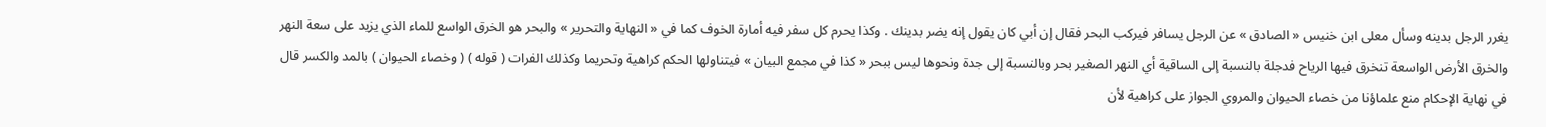يغرر الرجل بدينه وسأل معلى ابن خنيس « الصادق » عن الرجل يسافر فيركب البحر فقال إن أبي كان يقول إنه يضر بدينك . وكذا يحرم كل سفر فيه أمارة الخوف كما في « النهاية والتحرير » والبحر هو الخرق الواسع للماء الذي يزيد على سعة النهر والخرق الأرض الواسعة تنخرق فيها الرياح فدجلة بالنسبة إلى الساقية أي النهر الصغير بحر وبالنسبة إلى جدة ونحوها ليس ببحر « كذا في مجمع البيان » فيتناولها الحكم كراهية وتحريما وكذلك الفرات ( قوله ) ( وخصاء الحيوان ) بالمد والكسر قال في نهاية الإحكام منع علماؤنا من خصاء الحيوان والمروي الجواز على كراهية لأن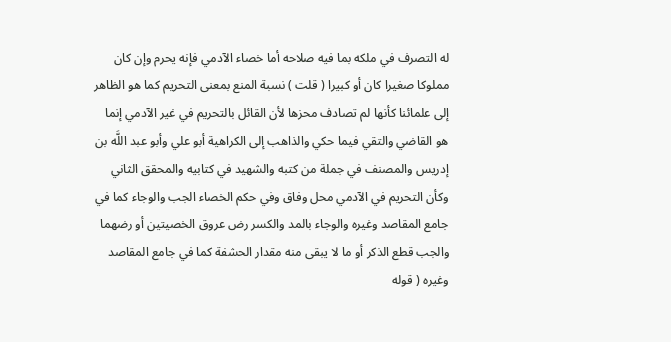له التصرف في ملكه بما فيه صلاحه أما خصاء الآدمي فإنه يحرم وإن كان مملوكا صغيرا كان أو كبيرا ( قلت ) نسبة المنع بمعنى التحريم كما هو الظاهر إلى علمائنا كأنها لم تصادف محزها لأن القائل بالتحريم في غير الآدمي إنما هو القاضي والتقي فيما حكي والذاهب إلى الكراهية أبو علي وأبو عبد اللَّه بن إدريس والمصنف في جملة من كتبه والشهيد في كتابيه والمحقق الثاني وكأن التحريم في الآدمي محل وفاق وفي حكم الخصاء الجب والوجاء كما في جامع المقاصد وغيره والوجاء بالمد والكسر رض عروق الخصيتين أو رضهما والجب قطع الذكر أو ما لا يبقى منه مقدار الحشفة كما في جامع المقاصد وغيره ( قوله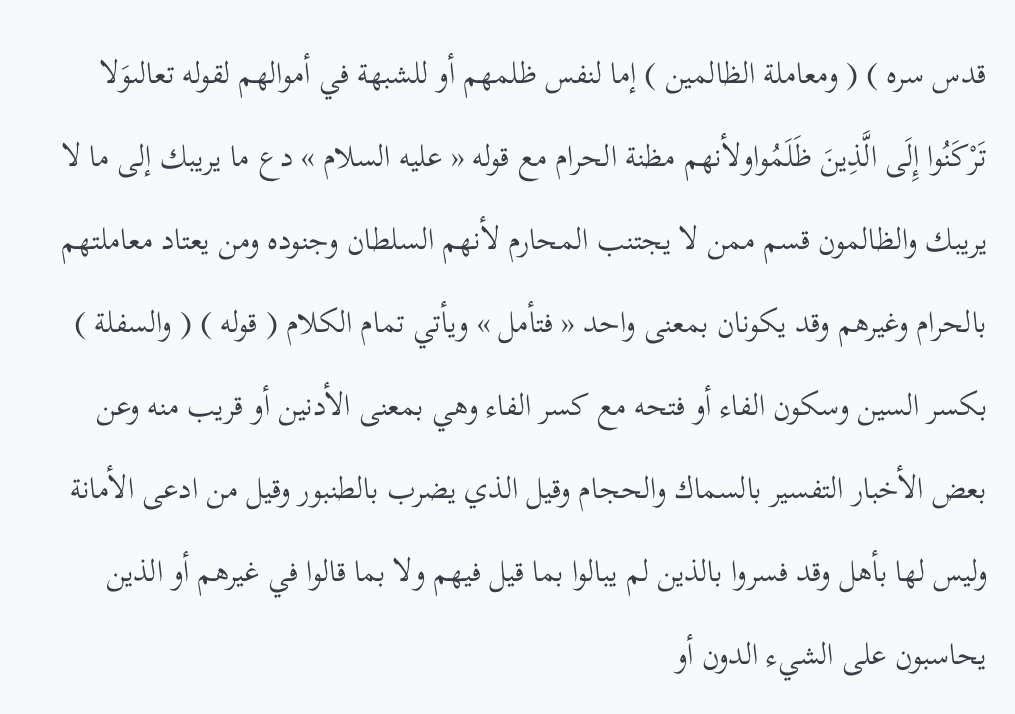قدس سره ) ( ومعاملة الظالمين ) إما لنفس ظلمهم أو للشبهة في أموالهم لقوله تعالىوَلا تَرْكَنُوا إِلَى الَّذِينَ ظَلَمُواولأنهم مظنة الحرام مع قوله « عليه السلام » دع ما يريبك إلى ما لا يريبك والظالمون قسم ممن لا يجتنب المحارم لأنهم السلطان وجنوده ومن يعتاد معاملتهم بالحرام وغيرهم وقد يكونان بمعنى واحد « فتأمل » ويأتي تمام الكلام ( قوله ) ( والسفلة ) بكسر السين وسكون الفاء أو فتحه مع كسر الفاء وهي بمعنى الأدنين أو قريب منه وعن بعض الأخبار التفسير بالسماك والحجام وقيل الذي يضرب بالطنبور وقيل من ادعى الأمانة وليس لها بأهل وقد فسروا بالذين لم يبالوا بما قيل فيهم ولا بما قالوا في غيرهم أو الذين يحاسبون على الشيء الدون أو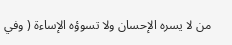من لا يسره الإحسان ولا تسوؤه الإساءة ( وفي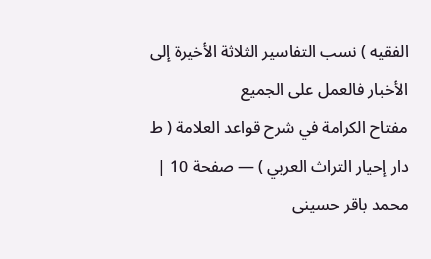الفقيه ) نسب التفاسير الثلاثة الأخيرة إلى الأخبار فالعمل على الجميع
مفتاح الكرامة في شرح قواعد العلامة ( ط دار إحيار التراث العربي ) — صفحة 10 | محمد باقر حسينى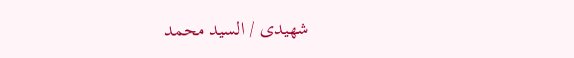شهيدى / السيد محمد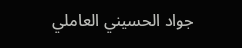جواد الحسيني العاملي